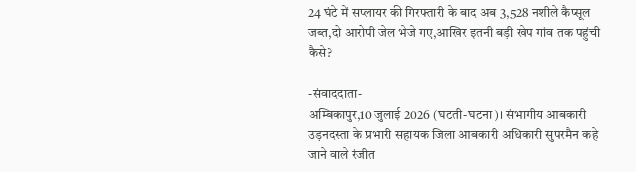24 घंटे में सप्लायर की गिरफ्तारी के बाद अब 3,528 नशीले कैप्सूल जब्त,दो आरोपी जेल भेजे गए,आखिर इतनी बड़ी खेप गांव तक पहुंची कैसे?

-संवाददाता-
अम्बिकापुर,10 जुलाई 2026 (घटती-घटना)। संभागीय आबकारी उड़नदस्ता के प्रभारी सहायक जिला आबकारी अधिकारी सुपरमैन कहे जाने वाले रंजीत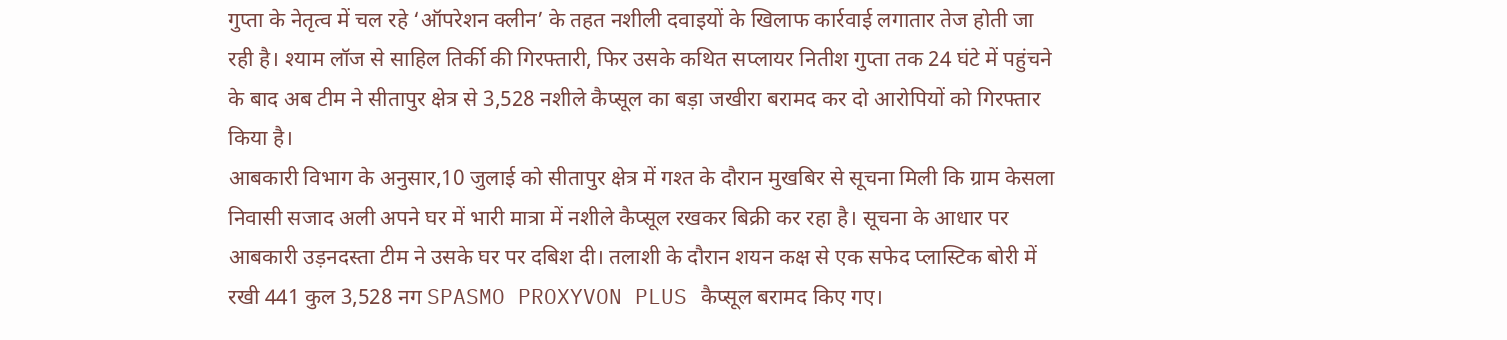गुप्ता के नेतृत्व में चल रहे ‘ऑपरेशन क्लीन’ के तहत नशीली दवाइयों के खिलाफ कार्रवाई लगातार तेज होती जा रही है। श्याम लॉज से साहिल तिर्की की गिरफ्तारी, फिर उसके कथित सप्लायर नितीश गुप्ता तक 24 घंटे में पहुंचने के बाद अब टीम ने सीतापुर क्षेत्र से 3,528 नशीले कैप्सूल का बड़ा जखीरा बरामद कर दो आरोपियों को गिरफ्तार किया है।
आबकारी विभाग के अनुसार,10 जुलाई को सीतापुर क्षेत्र में गश्त के दौरान मुखबिर से सूचना मिली कि ग्राम केसला निवासी सजाद अली अपने घर में भारी मात्रा में नशीले कैप्सूल रखकर बिक्री कर रहा है। सूचना के आधार पर आबकारी उड़नदस्ता टीम ने उसके घर पर दबिश दी। तलाशी के दौरान शयन कक्ष से एक सफेद प्लास्टिक बोरी में रखी 441 कुल 3,528 नग SPASMO PROXYVON PLUS कैप्सूल बरामद किए गए।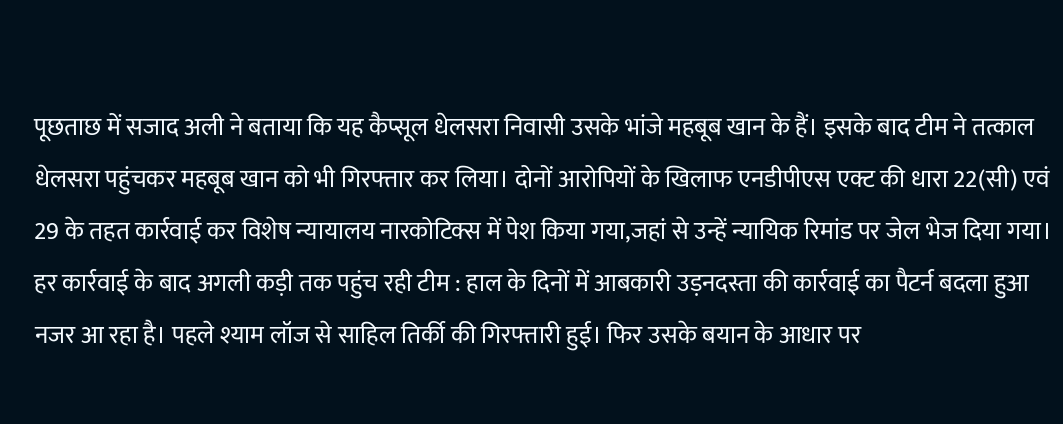पूछताछ में सजाद अली ने बताया कि यह कैप्सूल धेलसरा निवासी उसके भांजे महबूब खान के हैं। इसके बाद टीम ने तत्काल धेलसरा पहुंचकर महबूब खान को भी गिरफ्तार कर लिया। दोनों आरोपियों के खिलाफ एनडीपीएस एक्ट की धारा 22(सी) एवं 29 के तहत कार्रवाई कर विशेष न्यायालय नारकोटिक्स में पेश किया गया,जहां से उन्हें न्यायिक रिमांड पर जेल भेज दिया गया।
हर कार्रवाई के बाद अगली कड़ी तक पहुंच रही टीम : हाल के दिनों में आबकारी उड़नदस्ता की कार्रवाई का पैटर्न बदला हुआ नजर आ रहा है। पहले श्याम लॉज से साहिल तिर्की की गिरफ्तारी हुई। फिर उसके बयान के आधार पर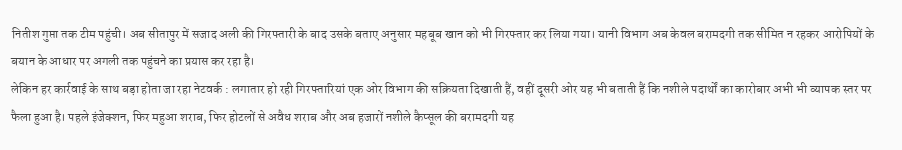नितीश गुप्ता तक टीम पहुंची। अब सीतापुर में सजाद अली की गिरफ्तारी के बाद उसके बताए अनुसार महबूब खान को भी गिरफ्तार कर लिया गया। यानी विभाग अब केवल बरामदगी तक सीमित न रहकर आरोपियों के बयान के आधार पर अगली तक पहुंचने का प्रयास कर रहा है।
लेकिन हर कार्रवाई के साथ बड़ा होता जा रहा नेटवर्क : लगातार हो रही गिरफ्तारियां एक ओर विभाग की सक्रियता दिखाती हैं, वहीं दूसरी ओर यह भी बताती हैं कि नशीले पदार्थों का कारोबार अभी भी व्यापक स्तर पर फैला हुआ है। पहले इंजेक्शन, फिर महुआ शराब, फिर होटलों से अवैध शराब और अब हजारों नशीले कैप्सूल की बरामदगी यह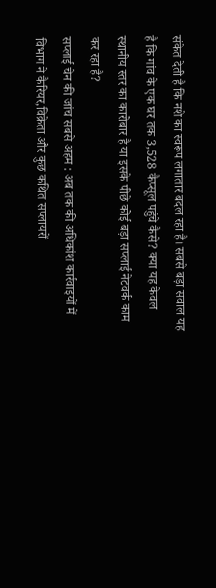संकेत देती है कि नशे का स्वरूप लगातार बदल रहा है। सबसे बड़ा सवाल यह है कि गांव के एक घर तक 3,528 कैप्सूल पहुंचे कैसे? क्या यह केवल स्थानीय स्तर का कारोबार है या इसके पीछे कोई बड़ा सप्लाई नेटवर्क काम कर रहा है?
सप्लाई चेन की जांच सबसे अहम : अब तक की अधिकांश कार्रवाइयों में विभाग ने कैरियर,विक्रेता और कुछ कथित सप्लायरों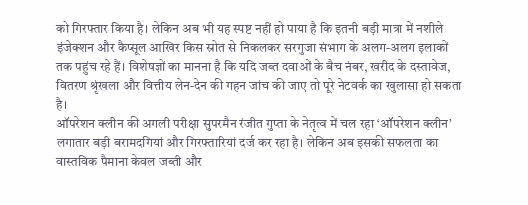को गिरफ्तार किया है। लेकिन अब भी यह स्पष्ट नहीं हो पाया है कि इतनी बड़ी मात्रा में नशीले इंजेक्शन और कैप्सूल आखिर किस स्रोत से निकलकर सरगुजा संभाग के अलग-अलग इलाकों तक पहुंच रहे हैं। विशेषज्ञों का मानना है कि यदि जब्त दवाओं के बैच नंबर, खरीद के दस्तावेज, वितरण श्रृंखला और वित्तीय लेन-देन की गहन जांच की जाए तो पूरे नेटवर्क का खुलासा हो सकता है।
ऑपरेशन क्लीन की अगली परीक्षा सुपरमैन रंजीत गुप्ता के नेतृत्व में चल रहा ‘ऑपरेशन क्लीन’ लगातार बड़ी बरामदगियां और गिरफ्तारियां दर्ज कर रहा है। लेकिन अब इसकी सफलता का वास्तविक पैमाना केवल जब्ती और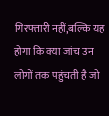गिरफ्तारी नहीं,बल्कि यह होगा कि क्या जांच उन लोगों तक पहुंचती है जो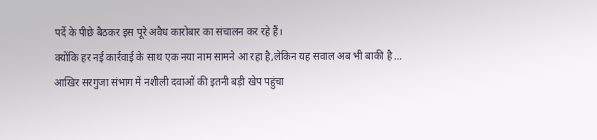पर्दे के पीछे बैठकर इस पूरे अवैध कारोबार का संचालन कर रहे हैं।
क्योंकि हर नई कार्रवाई के साथ एक नया नाम सामने आ रहा है,लेकिन यह सवाल अब भी बाकी है …
आखिर सरगुजा संभाग में नशीली दवाओं की इतनी बड़ी खेप पहुंचा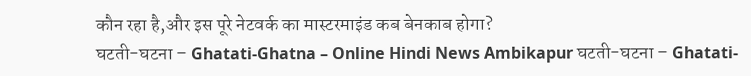कौन रहा है,और इस पूरे नेटवर्क का मास्टरमाइंड कब बेनकाब होगा?
घटती-घटना – Ghatati-Ghatna – Online Hindi News Ambikapur घटती-घटना – Ghatati-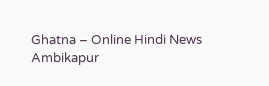Ghatna – Online Hindi News Ambikapur